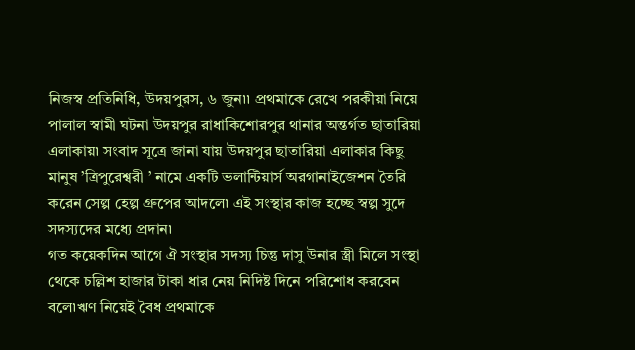নিজস্ব প্রতিনিধি, উদয়পুরস, ৬ জুন৷৷ প্রথমাকে রেখে পরকীয়া নিয়ে পালাল স্বামী ঘটনা উদয়পুর রাধাকিশোরপুর থানার অন্তর্গত ছাতারিয়া এলাকায়৷ সংবাদ সূত্রে জানা যায় উদয়পুর ছাতারিয়া এলাকার কিছু মানুষ ’ত্রিপুরেশ্বরী ’ নামে একটি ভলান্টিয়ার্স অরগানাইজেশন তৈরি করেন সেল্প হেল্প গ্রুপের আদলে৷ এই সংস্থার কাজ হচ্ছে স্বল্প সুদে সদস্যদের মধ্যে প্রদান৷
গত কয়েকদিন আগে ঐ সংস্থার সদস্য চিন্তু দাসু উনার স্ত্রী মিলে সংস্থা থেকে চল্লিশ হাজার টাকা ধার নেয় নিদিষ্ট দিনে পরিশোধ করবেন বলে৷ঋণ নিয়েই বৈধ প্রথমাকে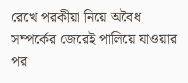রেখে পরকীয়া নিয়ে অবৈধ সম্পর্কের জেরেই পালিয়ে যাওয়ার পর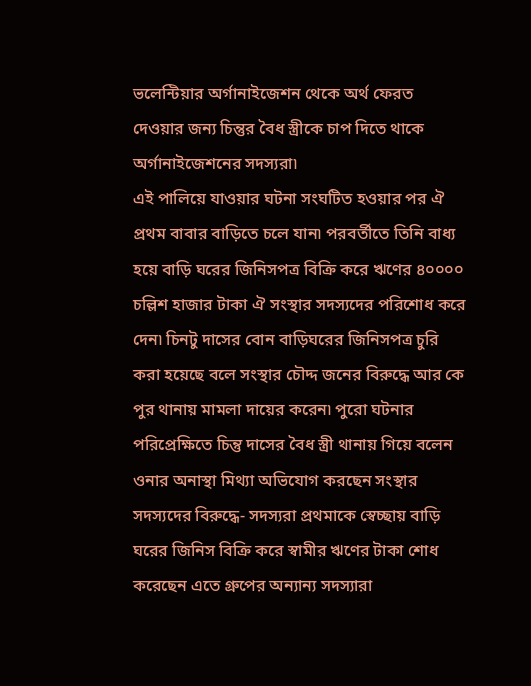ভলেন্টিয়ার অর্গানাইজেশন থেকে অর্থ ফেরত দেওয়ার জন্য চিন্তুর বৈধ স্ত্রীকে চাপ দিতে থাকে অর্গানাইজেশনের সদস্যরা৷
এই পালিয়ে যাওয়ার ঘটনা সংঘটিত হওয়ার পর ঐ প্রথম বাবার বাড়িতে চলে যান৷ পরবর্তীতে তিনি বাধ্য হয়ে বাড়ি ঘরের জিনিসপত্র বিক্রি করে ঋণের ৪০০০০ চল্লিশ হাজার টাকা ঐ সংস্থার সদস্যদের পরিশোধ করে দেন৷ চিনটু দাসের বোন বাড়িঘরের জিনিসপত্র চুরি করা হয়েছে বলে সংস্থার চৌদ্দ জনের বিরুদ্ধে আর কে পুর থানায় মামলা দায়ের করেন৷ পুরো ঘটনার পরিপ্রেক্ষিতে চিন্তু দাসের বৈধ স্ত্রী থানায় গিয়ে বলেন ওনার অনাস্থা মিথ্যা অভিযোগ করছেন সংস্থার সদস্যদের বিরুদ্ধে- সদস্যরা প্রথমাকে স্বেচ্ছায় বাড়ি ঘরের জিনিস বিক্রি করে স্বামীর ঋণের টাকা শোধ করেছেন এতে গ্রুপের অন্যান্য সদস্যারা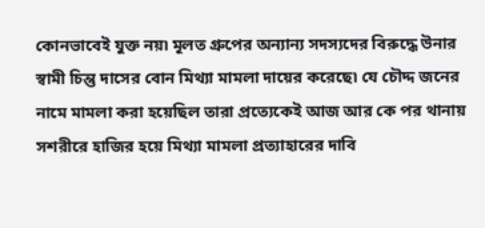কোনভাবেই যুক্ত নয়৷ মূলত গ্রুপের অন্যান্য সদস্যদের বিরুদ্ধে উনার স্বামী চিন্তু দাসের বোন মিথ্যা মামলা দায়ের করেছে৷ যে চৌদ্দ জনের নামে মামলা করা হয়েছিল তারা প্রত্যেকেই আজ আর কে পর থানায় সশরীরে হাজির হয়ে মিথ্যা মামলা প্রত্যাহারের দাবি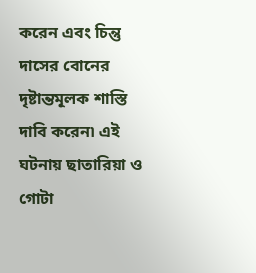করেন এবং চিন্তু দাসের বোনের দৃষ্টান্তমূলক শাস্তি দাবি করেন৷ এই ঘটনায় ছাতারিয়া ও গোটা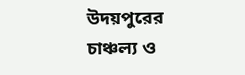উদয়পুরের চাঞ্চল্য ও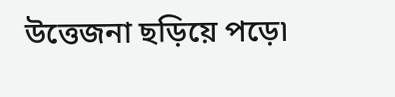উত্তেজনা ছড়িয়ে পড়ে৷